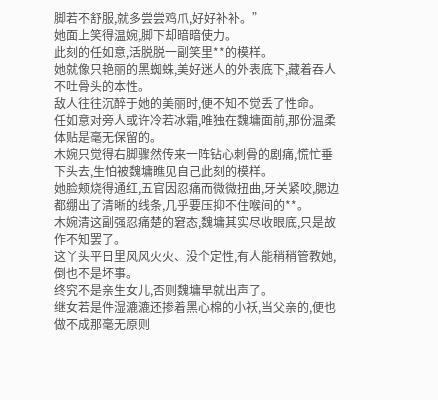脚若不舒服,就多尝尝鸡爪,好好补补。”
她面上笑得温婉,脚下却暗暗使力。
此刻的任如意,活脱脱一副笑里**的模样。
她就像只艳丽的黑蜘蛛,美好迷人的外表底下,藏着吞人不吐骨头的本性。
敌人往往沉醉于她的美丽时,便不知不觉丢了性命。
任如意对旁人或许冷若冰霜,唯独在魏墉面前,那份温柔体贴是毫无保留的。
木婉只觉得右脚骤然传来一阵钻心刺骨的剧痛,慌忙垂下头去,生怕被魏墉瞧见自己此刻的模样。
她脸颊烧得通红,五官因忍痛而微微扭曲,牙关紧咬,腮边都绷出了清晰的线条,几乎要压抑不住喉间的**。
木婉清这副强忍痛楚的窘态,魏墉其实尽收眼底,只是故作不知罢了。
这丫头平日里风风火火、没个定性,有人能稍稍管教她,倒也不是坏事。
终究不是亲生女儿,否则魏墉早就出声了。
继女若是件湿漉漉还掺着黑心棉的小袄,当父亲的,便也做不成那毫无原则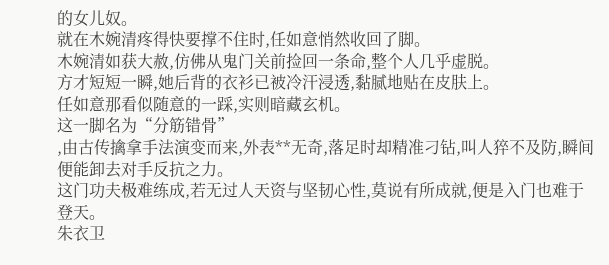的女儿奴。
就在木婉清疼得快要撑不住时,任如意悄然收回了脚。
木婉清如获大赦,仿佛从鬼门关前捡回一条命,整个人几乎虚脱。
方才短短一瞬,她后背的衣衫已被冷汗浸透,黏腻地贴在皮肤上。
任如意那看似随意的一踩,实则暗藏玄机。
这一脚名为“分筋错骨”
,由古传擒拿手法演变而来,外表**无奇,落足时却精准刁钻,叫人猝不及防,瞬间便能卸去对手反抗之力。
这门功夫极难练成,若无过人天资与坚韧心性,莫说有所成就,便是入门也难于登天。
朱衣卫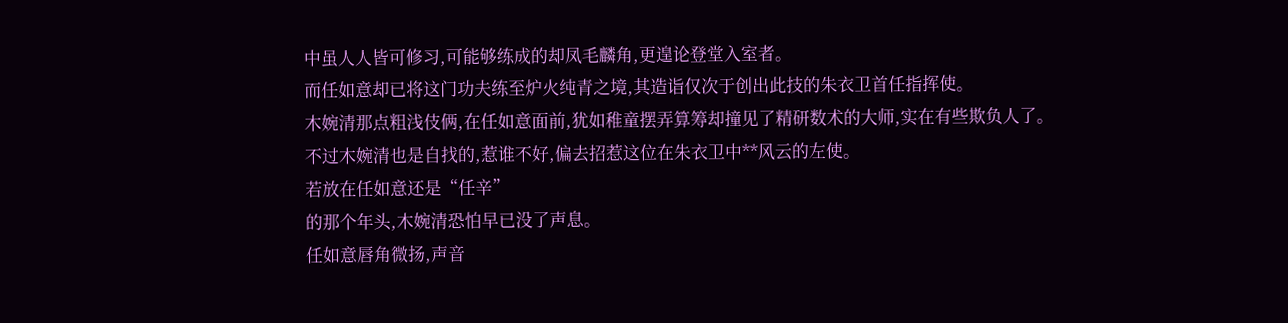中虽人人皆可修习,可能够练成的却凤毛麟角,更遑论登堂入室者。
而任如意却已将这门功夫练至炉火纯青之境,其造诣仅次于创出此技的朱衣卫首任指挥使。
木婉清那点粗浅伎俩,在任如意面前,犹如稚童摆弄算筹却撞见了精研数术的大师,实在有些欺负人了。
不过木婉清也是自找的,惹谁不好,偏去招惹这位在朱衣卫中**风云的左使。
若放在任如意还是“任辛”
的那个年头,木婉清恐怕早已没了声息。
任如意唇角微扬,声音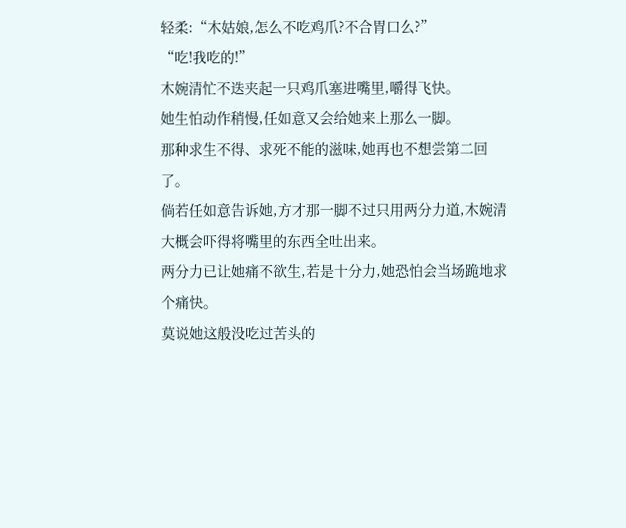轻柔:“木姑娘,怎么不吃鸡爪?不合胃口么?”
“吃!我吃的!”
木婉清忙不迭夹起一只鸡爪塞进嘴里,嚼得飞快。
她生怕动作稍慢,任如意又会给她来上那么一脚。
那种求生不得、求死不能的滋味,她再也不想尝第二回了。
倘若任如意告诉她,方才那一脚不过只用两分力道,木婉清大概会吓得将嘴里的东西全吐出来。
两分力已让她痛不欲生,若是十分力,她恐怕会当场跪地求个痛快。
莫说她这般没吃过苦头的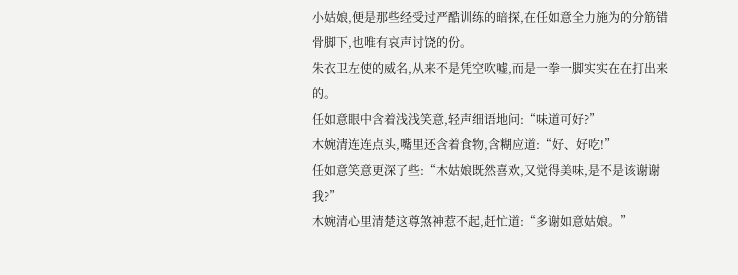小姑娘,便是那些经受过严酷训练的暗探,在任如意全力施为的分筋错骨脚下,也唯有哀声讨饶的份。
朱衣卫左使的威名,从来不是凭空吹嘘,而是一拳一脚实实在在打出来的。
任如意眼中含着浅浅笑意,轻声细语地问:“味道可好?”
木婉清连连点头,嘴里还含着食物,含糊应道:“好、好吃!”
任如意笑意更深了些:“木姑娘既然喜欢,又觉得美味,是不是该谢谢我?”
木婉清心里清楚这尊煞神惹不起,赶忙道:“多谢如意姑娘。”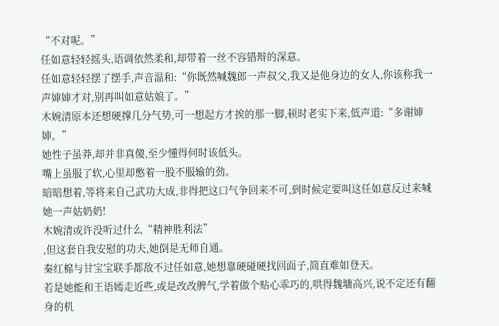“不对呢。”
任如意轻轻摇头,语调依然柔和,却带着一丝不容错辩的深意。
任如意轻轻摆了摆手,声音温和:“你既然喊魏郎一声叔父,我又是他身边的女人,你该称我一声婶婶才对,别再叫如意姑娘了。”
木婉清原本还想硬撑几分气势,可一想起方才挨的那一脚,顿时老实下来,低声道:“多谢婶婶。”
她性子虽莽,却并非真傻,至少懂得何时该低头。
嘴上虽服了软,心里却憋着一股不服输的劲。
暗暗想着,等将来自己武功大成,非得把这口气争回来不可,到时候定要叫这任如意反过来喊她一声姑奶奶!
木婉清或许没听过什么“精神胜利法”
,但这套自我安慰的功夫,她倒是无师自通。
秦红棉与甘宝宝联手都敌不过任如意,她想靠硬碰硬找回面子,简直难如登天。
若是她能和王语嫣走近些,或是改改脾气,学着做个贴心乖巧的,哄得魏墉高兴,说不定还有翻身的机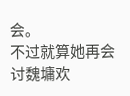会。
不过就算她再会讨魏墉欢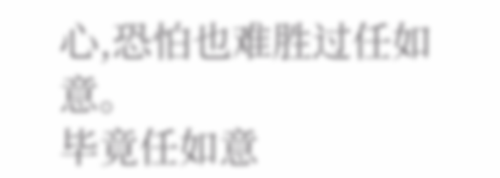心,恐怕也难胜过任如意。
毕竟任如意